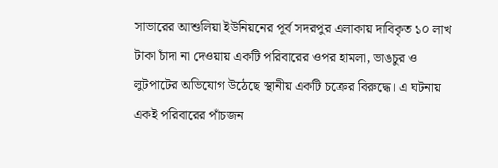সাভারের আশুলিয়া ইউনিয়নের পূর্ব সদরপুর এলাকায় দাবিকৃত ১০ লাখ টাকা চাঁদা না দেওয়ায় একটি পরিবারের ওপর হামলা, ভাঙচুর ও লুটপাটের অভিযোগ উঠেছে স্থানীয় একটি চক্রের বিরুদ্ধে। এ ঘটনায় একই পরিবারের পাঁচজন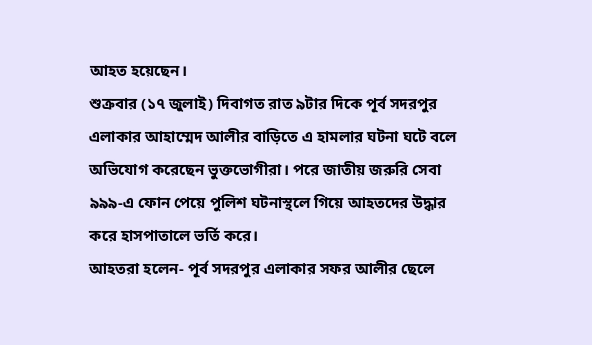আহত হয়েছেন।
শুক্রবার (১৭ জুলাই) দিবাগত রাত ৯টার দিকে পূর্ব সদরপুর এলাকার আহাম্মেদ আলীর বাড়িতে এ হামলার ঘটনা ঘটে বলে অভিযোগ করেছেন ভুক্তভোগীরা। পরে জাতীয় জরুরি সেবা ৯৯৯-এ ফোন পেয়ে পুলিশ ঘটনাস্থলে গিয়ে আহতদের উদ্ধার করে হাসপাতালে ভর্তি করে।
আহতরা হলেন- পূর্ব সদরপুর এলাকার সফর আলীর ছেলে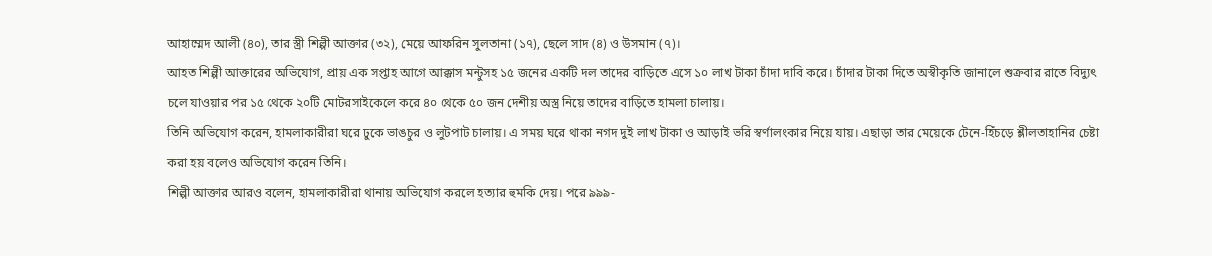আহাম্মেদ আলী (৪০), তার স্ত্রী শিল্পী আক্তার (৩২), মেয়ে আফরিন সুলতানা (১৭), ছেলে সাদ (৪) ও উসমান (৭)।
আহত শিল্পী আক্তারের অভিযোগ, প্রায় এক সপ্তাহ আগে আক্কাস মন্টুসহ ১৫ জনের একটি দল তাদের বাড়িতে এসে ১০ লাখ টাকা চাঁদা দাবি করে। চাঁদার টাকা দিতে অস্বীকৃতি জানালে শুক্রবার রাতে বিদ্যুৎ চলে যাওয়ার পর ১৫ থেকে ২০টি মোটরসাইকেলে করে ৪০ থেকে ৫০ জন দেশীয় অস্ত্র নিয়ে তাদের বাড়িতে হামলা চালায়।
তিনি অভিযোগ করেন, হামলাকারীরা ঘরে ঢুকে ভাঙচুর ও লুটপাট চালায়। এ সময় ঘরে থাকা নগদ দুই লাখ টাকা ও আড়াই ভরি স্বর্ণালংকার নিয়ে যায়। এছাড়া তার মেয়েকে টেনে-হিঁচড়ে শ্লীলতাহানির চেষ্টা করা হয় বলেও অভিযোগ করেন তিনি।
শিল্পী আক্তার আরও বলেন, হামলাকারীরা থানায় অভিযোগ করলে হত্যার হুমকি দেয়। পরে ৯৯৯-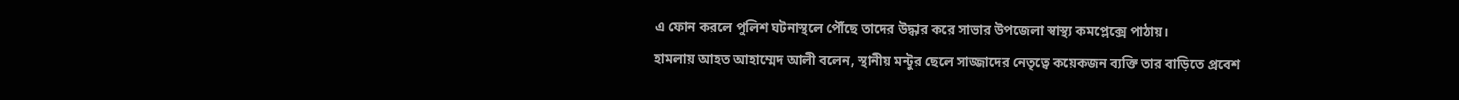এ ফোন করলে পুলিশ ঘটনাস্থলে পৌঁছে তাদের উদ্ধার করে সাভার উপজেলা স্বাস্থ্য কমপ্লেক্সে পাঠায়।
হামলায় আহত আহাম্মেদ আলী বলেন, স্থানীয় মন্টুর ছেলে সাজ্জাদের নেতৃত্বে কয়েকজন ব্যক্তি তার বাড়িতে প্রবেশ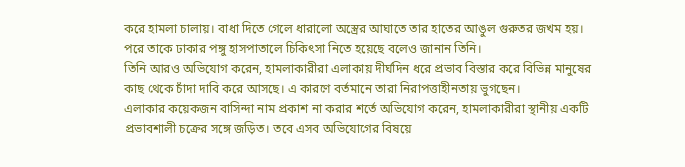করে হামলা চালায়। বাধা দিতে গেলে ধারালো অস্ত্রের আঘাতে তার হাতের আঙুল গুরুতর জখম হয়। পরে তাকে ঢাকার পঙ্গু হাসপাতালে চিকিৎসা নিতে হয়েছে বলেও জানান তিনি।
তিনি আরও অভিযোগ করেন, হামলাকারীরা এলাকায় দীর্ঘদিন ধরে প্রভাব বিস্তার করে বিভিন্ন মানুষের কাছ থেকে চাঁদা দাবি করে আসছে। এ কারণে বর্তমানে তারা নিরাপত্তাহীনতায় ভুগছেন।
এলাকার কয়েকজন বাসিন্দা নাম প্রকাশ না করার শর্তে অভিযোগ করেন, হামলাকারীরা স্থানীয় একটি প্রভাবশালী চক্রের সঙ্গে জড়িত। তবে এসব অভিযোগের বিষয়ে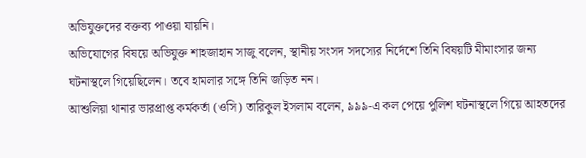অভিযুক্তদের বক্তব্য পাওয়া যায়নি।
অভিযোগের বিষয়ে অভিযুক্ত শাহজাহান সাজু বলেন, স্থানীয় সংসদ সদস্যের নির্দেশে তিনি বিষয়টি মীমাংসার জন্য ঘটনাস্থলে গিয়েছিলেন। তবে হামলার সঙ্গে তিনি জড়িত নন।
আশুলিয়া থানার ভারপ্রাপ্ত কর্মকর্তা (ওসি) তারিকুল ইসলাম বলেন, ৯৯৯-এ কল পেয়ে পুলিশ ঘটনাস্থলে গিয়ে আহতদের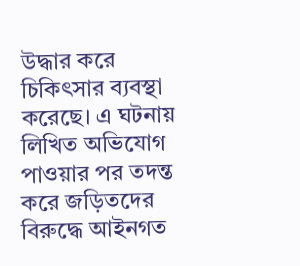উদ্ধার করে চিকিৎসার ব্যবস্থা করেছে। এ ঘটনায় লিখিত অভিযোগ পাওয়ার পর তদন্ত করে জড়িতদের বিরুদ্ধে আইনগত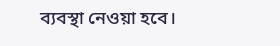ব্যবস্থা নেওয়া হবে।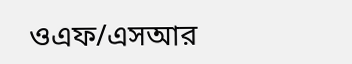ওএফ/এসআর